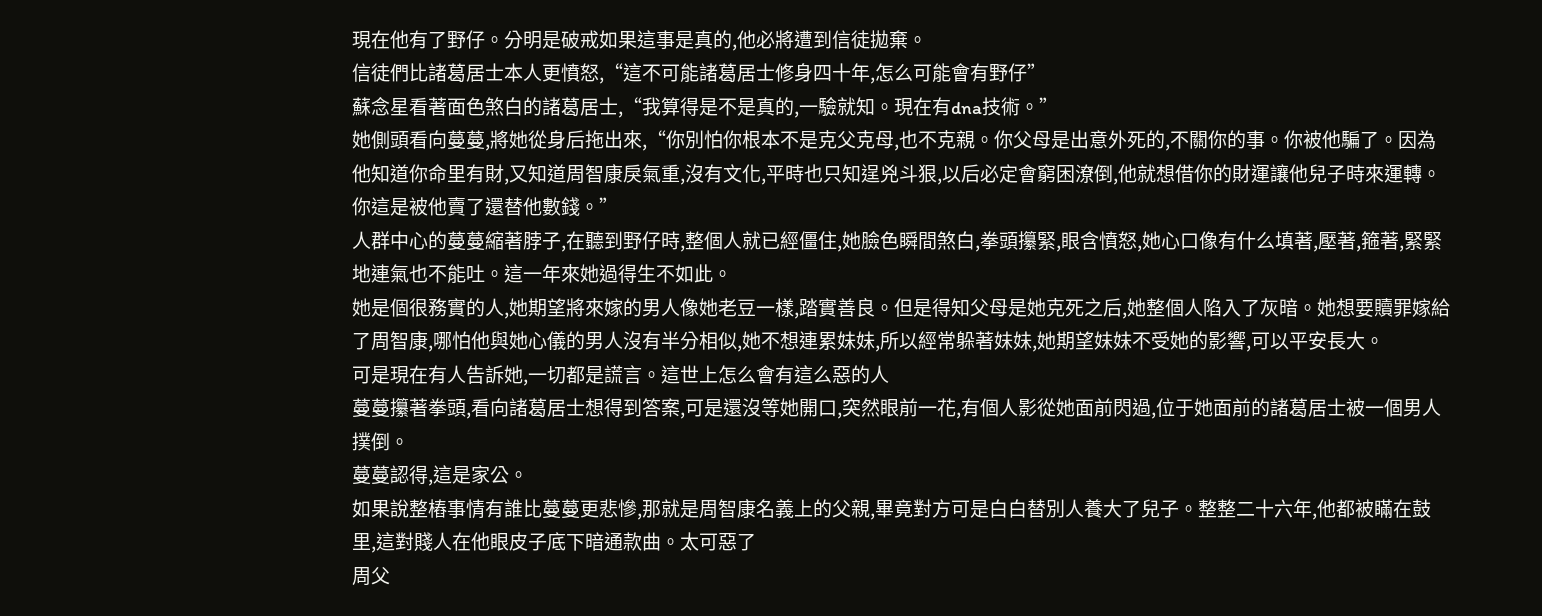現在他有了野仔。分明是破戒如果這事是真的,他必將遭到信徒拋棄。
信徒們比諸葛居士本人更憤怒,“這不可能諸葛居士修身四十年,怎么可能會有野仔”
蘇念星看著面色煞白的諸葛居士,“我算得是不是真的,一驗就知。現在有dna技術。”
她側頭看向蔓蔓,將她從身后拖出來,“你別怕你根本不是克父克母,也不克親。你父母是出意外死的,不關你的事。你被他騙了。因為他知道你命里有財,又知道周智康戾氣重,沒有文化,平時也只知逞兇斗狠,以后必定會窮困潦倒,他就想借你的財運讓他兒子時來運轉。你這是被他賣了還替他數錢。”
人群中心的蔓蔓縮著脖子,在聽到野仔時,整個人就已經僵住,她臉色瞬間煞白,拳頭攥緊,眼含憤怒,她心口像有什么填著,壓著,箍著,緊緊地連氣也不能吐。這一年來她過得生不如此。
她是個很務實的人,她期望將來嫁的男人像她老豆一樣,踏實善良。但是得知父母是她克死之后,她整個人陷入了灰暗。她想要贖罪嫁給了周智康,哪怕他與她心儀的男人沒有半分相似,她不想連累妹妹,所以經常躲著妹妹,她期望妹妹不受她的影響,可以平安長大。
可是現在有人告訴她,一切都是謊言。這世上怎么會有這么惡的人
蔓蔓攥著拳頭,看向諸葛居士想得到答案,可是還沒等她開口,突然眼前一花,有個人影從她面前閃過,位于她面前的諸葛居士被一個男人撲倒。
蔓蔓認得,這是家公。
如果說整樁事情有誰比蔓蔓更悲慘,那就是周智康名義上的父親,畢竟對方可是白白替別人養大了兒子。整整二十六年,他都被瞞在鼓里,這對賤人在他眼皮子底下暗通款曲。太可惡了
周父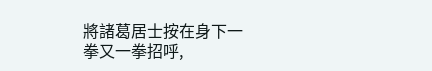將諸葛居士按在身下一拳又一拳招呼,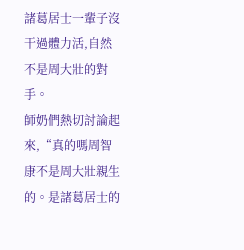諸葛居士一輩子沒干過體力活,自然不是周大壯的對手。
師奶們熱切討論起來,“真的嗎周智康不是周大壯親生的。是諸葛居士的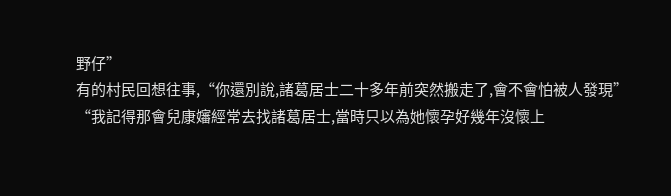野仔”
有的村民回想往事,“你還別說,諸葛居士二十多年前突然搬走了,會不會怕被人發現”
“我記得那會兒康嬸經常去找諸葛居士,當時只以為她懷孕好幾年沒懷上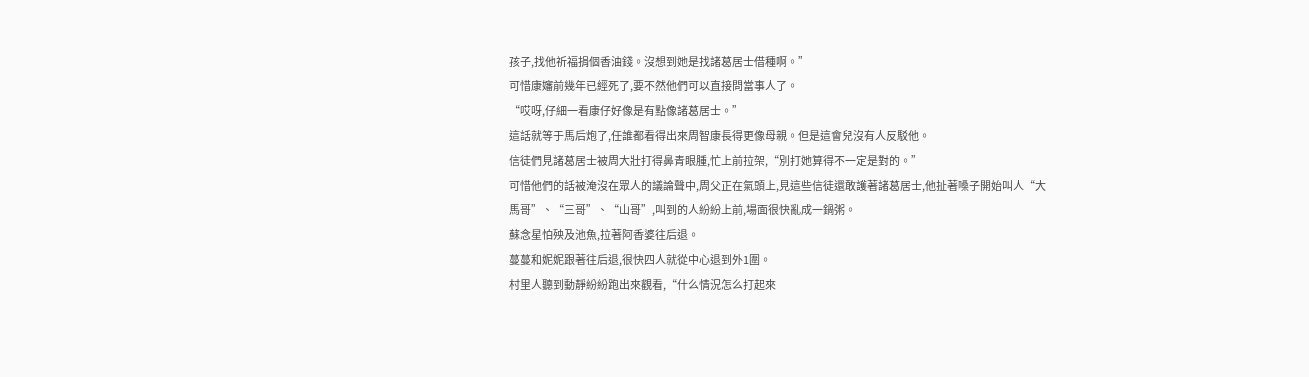孩子,找他祈福捐個香油錢。沒想到她是找諸葛居士借種啊。”
可惜康嬸前幾年已經死了,要不然他們可以直接問當事人了。
“哎呀,仔細一看康仔好像是有點像諸葛居士。”
這話就等于馬后炮了,任誰都看得出來周智康長得更像母親。但是這會兒沒有人反駁他。
信徒們見諸葛居士被周大壯打得鼻青眼腫,忙上前拉架,“別打她算得不一定是對的。”
可惜他們的話被淹沒在眾人的議論聲中,周父正在氣頭上,見這些信徒還敢護著諸葛居士,他扯著嗓子開始叫人“大馬哥”、“三哥”、“山哥”,叫到的人紛紛上前,場面很快亂成一鍋粥。
蘇念星怕殃及池魚,拉著阿香婆往后退。
蔓蔓和妮妮跟著往后退,很快四人就從中心退到外1圍。
村里人聽到動靜紛紛跑出來觀看,“什么情況怎么打起來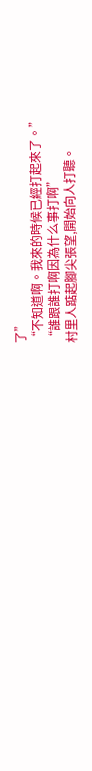了”
“不知道啊。我來的時候已經打起來了。”
“誰跟誰打啊因為什么事打啊”
村里人踮起腳尖張望,開始向人打聽。